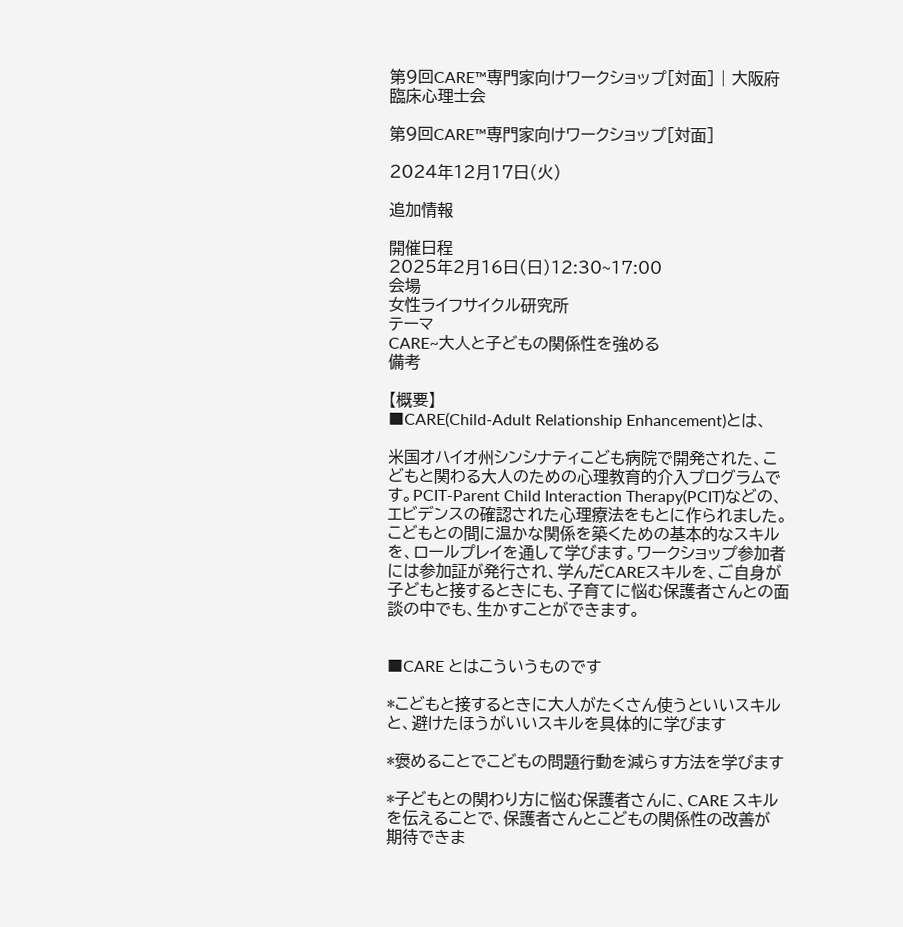第9回CARE™専門家向けワークショップ[対面] | 大阪府臨床心理士会

第9回CARE™専門家向けワークショップ[対面]

2024年12月17日(火)

追加情報

開催日程
2025年2月16日(日)12:30~17:00
会場
女性ライフサイクル研究所
テーマ
CARE~大人と子どもの関係性を強める
備考

【概要】
■CARE(Child-Adult Relationship Enhancement)とは、

⽶国オハイオ州シンシナティこども病院で開発された、こどもと関わる⼤⼈のための⼼理教育的介⼊プログラムです。PCIT-Parent Child Interaction Therapy(PCIT)などの、エビデンスの確認された⼼理療法をもとに作られました。こどもとの間に温かな関係を築くための基本的なスキルを、ロールプレイを通して学びます。ワークショップ参加者には参加証が発⾏され、学んだCAREスキルを、ご⾃⾝が子どもと接するときにも、⼦育てに悩む保護者さんとの⾯談の中でも、⽣かすことができます。


■CARE とはこういうものです

*こどもと接するときに大人がたくさん使うといいスキルと、避けたほうがいいスキルを具体的に学びます

*褒めることでこどもの問題行動を減らす方法を学びます

*子どもとの関わり方に悩む保護者さんに、CARE スキルを伝えることで、保護者さんとこどもの関係性の改善が 期待できま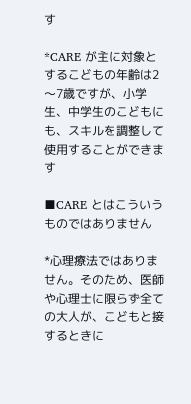す

*CARE が主に対象とするこどもの年齢は2〜7歳ですが、小学生、中学生のこどもにも、スキルを調整して使用することができます

■CARE とはこういうものではありません

*心理療法ではありません。そのため、医師や心理士に限らず全ての大人が、こどもと接するときに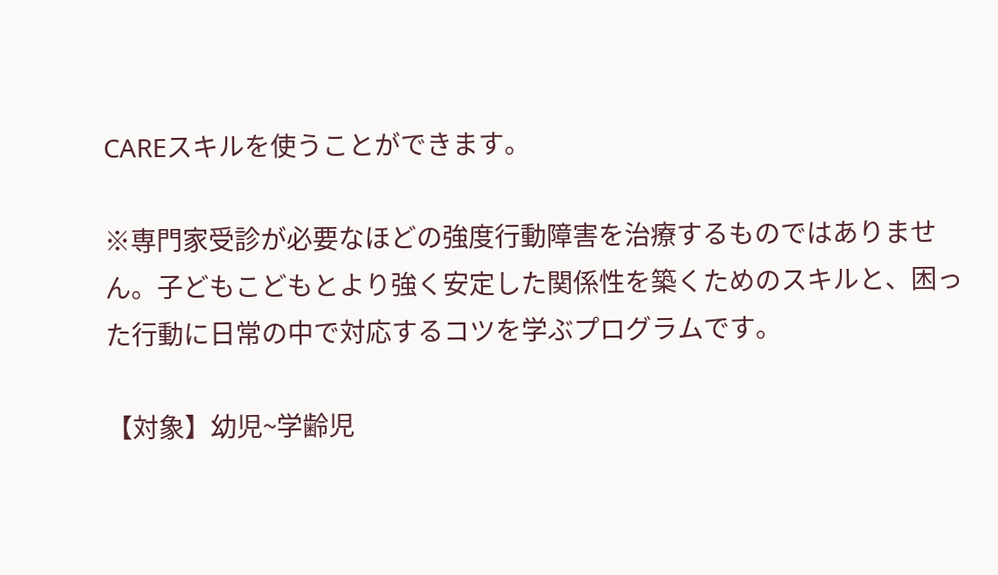CAREスキルを使うことができます。

※専門家受診が必要なほどの強度行動障害を治療するものではありません。子どもこどもとより強く安定した関係性を築くためのスキルと、困った行動に日常の中で対応するコツを学ぶプログラムです。

【対象】幼児~学齢児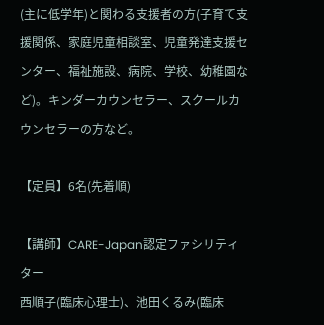(主に低学年)と関わる支援者の方(子育て支援関係、家庭児童相談室、児童発達支援センター、福祉施設、病院、学校、幼稚園など)。キンダーカウンセラー、スクールカウンセラーの方など。

【定員】6名(先着順)

【講師】CARE-Japan認定ファシリティター
西順子(臨床心理士)、池田くるみ(臨床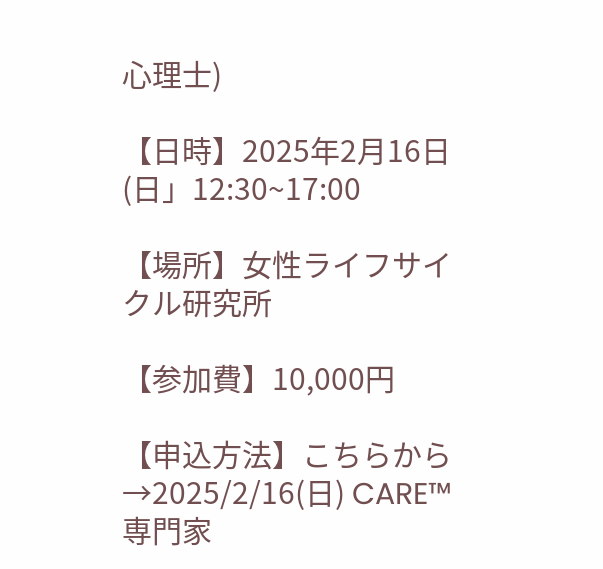心理士)

【日時】2025年2月16日(日」12:30~17:00

【場所】女性ライフサイクル研究所

【参加費】10,000円

【申込方法】こちらから→2025/2/16(日) CARE™専門家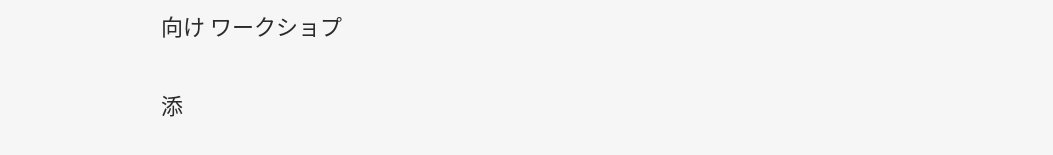向け ワークショプ

添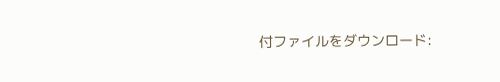付ファイルをダウンロード: